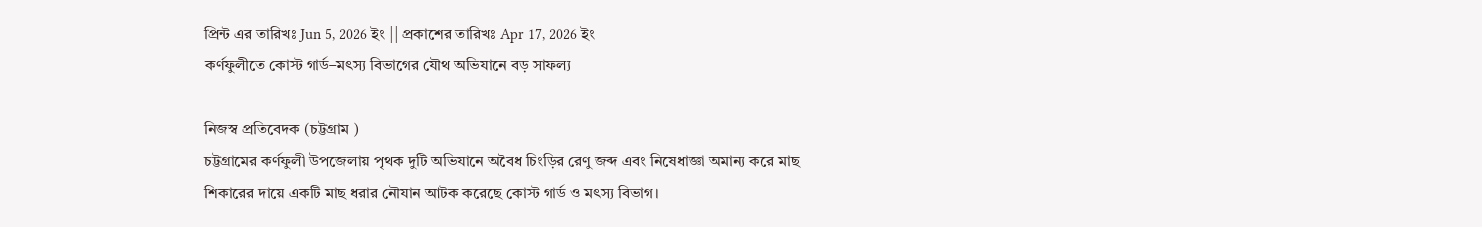প্রিন্ট এর তারিখঃ Jun 5, 2026 ইং || প্রকাশের তারিখঃ Apr 17, 2026 ইং
কর্ণফুলীতে কোস্ট গার্ড–মৎস্য বিভাগের যৌথ অভিযানে বড় সাফল্য

নিজস্ব প্রতিবেদক (চট্টগ্রাম )
চট্টগ্রামের কর্ণফুলী উপজেলায় পৃথক দুটি অভিযানে অবৈধ চিংড়ির রেণু জব্দ এবং নিষেধাজ্ঞা অমান্য করে মাছ শিকারের দায়ে একটি মাছ ধরার নৌযান আটক করেছে কোস্ট গার্ড ও মৎস্য বিভাগ।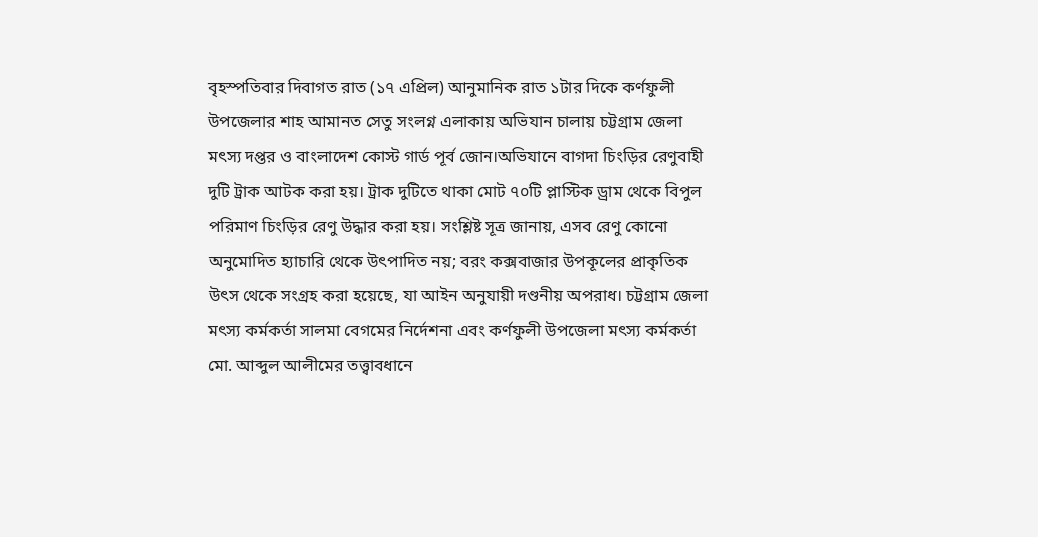বৃহস্পতিবার দিবাগত রাত (১৭ এপ্রিল) আনুমানিক রাত ১টার দিকে কর্ণফুলী উপজেলার শাহ আমানত সেতু সংলগ্ন এলাকায় অভিযান চালায় চট্টগ্রাম জেলা মৎস্য দপ্তর ও বাংলাদেশ কোস্ট গার্ড পূর্ব জোন।অভিযানে বাগদা চিংড়ির রেণুবাহী দুটি ট্রাক আটক করা হয়। ট্রাক দুটিতে থাকা মোট ৭০টি প্লাস্টিক ড্রাম থেকে বিপুল পরিমাণ চিংড়ির রেণু উদ্ধার করা হয়। সংশ্লিষ্ট সূত্র জানায়, এসব রেণু কোনো অনুমোদিত হ্যাচারি থেকে উৎপাদিত নয়; বরং কক্সবাজার উপকূলের প্রাকৃতিক উৎস থেকে সংগ্রহ করা হয়েছে, যা আইন অনুযায়ী দণ্ডনীয় অপরাধ। চট্টগ্রাম জেলা মৎস্য কর্মকর্তা সালমা বেগমের নির্দেশনা এবং কর্ণফুলী উপজেলা মৎস্য কর্মকর্তা মো. আব্দুল আলীমের তত্ত্বাবধানে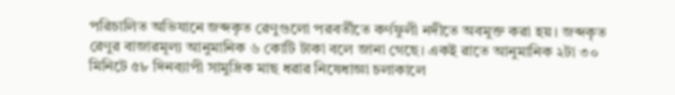পরিচালিত অভিযানে জব্দকৃত রেণুগুলো পরবর্তীতে কর্ণফুলী নদীতে অবমুক্ত করা হয়। জব্দকৃত রেণুর বাজারমূল্য আনুমানিক ৬ কোটি টাকা বলে জানা গেছে। একই রাতে আনুমানিক ২টা ৩০ মিনিটে ৫৮ দিনব্যাপী সামুদ্রিক মাছ ধরার নিষেধাজ্ঞা চলাকালে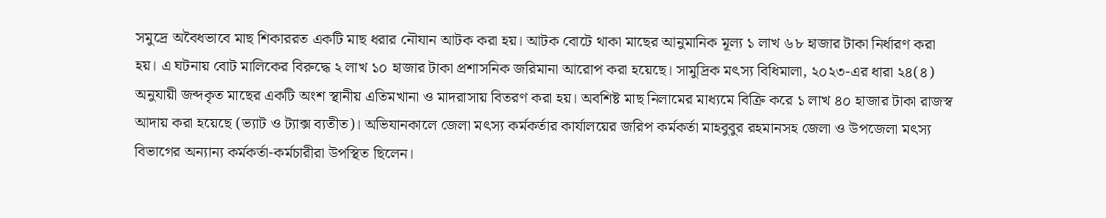সমুদ্রে অবৈধভাবে মাছ শিকাররত একটি মাছ ধরার নৌযান আটক করা হয়। আটক বোটে থাকা মাছের আনুমানিক মূল্য ১ লাখ ৬৮ হাজার টাকা নির্ধারণ করা হয়। এ ঘটনায় বোট মালিকের বিরুদ্ধে ২ লাখ ১০ হাজার টাকা প্রশাসনিক জরিমানা আরোপ করা হয়েছে। সামুদ্রিক মৎস্য বিধিমালা, ২০২৩-এর ধারা ২৪(৪) অনুযায়ী জব্দকৃত মাছের একটি অংশ স্থানীয় এতিমখানা ও মাদরাসায় বিতরণ করা হয়। অবশিষ্ট মাছ নিলামের মাধ্যমে বিক্রি করে ১ লাখ ৪০ হাজার টাকা রাজস্ব আদায় করা হয়েছে (ভ্যাট ও ট্যাক্স ব্যতীত)। অভিযানকালে জেলা মৎস্য কর্মকর্তার কার্যালয়ের জরিপ কর্মকর্তা মাহবুবুর রহমানসহ জেলা ও উপজেলা মৎস্য বিভাগের অন্যান্য কর্মকর্তা-কর্মচারীরা উপস্থিত ছিলেন।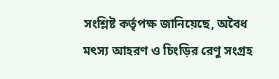সংশ্লিষ্ট কর্তৃপক্ষ জানিয়েছে, অবৈধ মৎস্য আহরণ ও চিংড়ির রেণু সংগ্রহ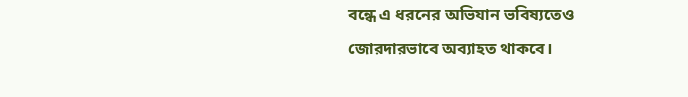বন্ধে এ ধরনের অভিযান ভবিষ্যতেও জোরদারভাবে অব্যাহত থাকবে।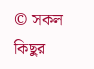© সকল কিছুর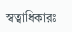স্বত্বাধিকারঃ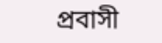প্রবাসী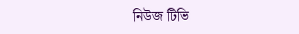নিউজ টিভি